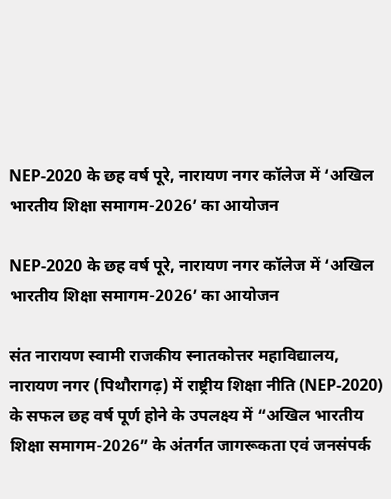NEP-2020 के छह वर्ष पूरे, नारायण नगर कॉलेज में ‘अखिल भारतीय शिक्षा समागम-2026’ का आयोजन

NEP-2020 के छह वर्ष पूरे, नारायण नगर कॉलेज में ‘अखिल भारतीय शिक्षा समागम-2026’ का आयोजन

संत नारायण स्वामी राजकीय स्नातकोत्तर महाविद्यालय, नारायण नगर (पिथौरागढ़) में राष्ट्रीय शिक्षा नीति (NEP-2020) के सफल छह वर्ष पूर्ण होने के उपलक्ष्य में “अखिल भारतीय शिक्षा समागम-2026” के अंतर्गत जागरूकता एवं जनसंपर्क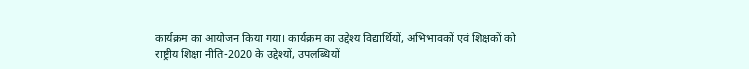कार्यक्रम का आयोजन किया गया। कार्यक्रम का उद्देश्य विद्यार्थियों, अभिभावकों एवं शिक्षकों को राष्ट्रीय शिक्षा नीति-2020 के उद्देश्यों, उपलब्धियों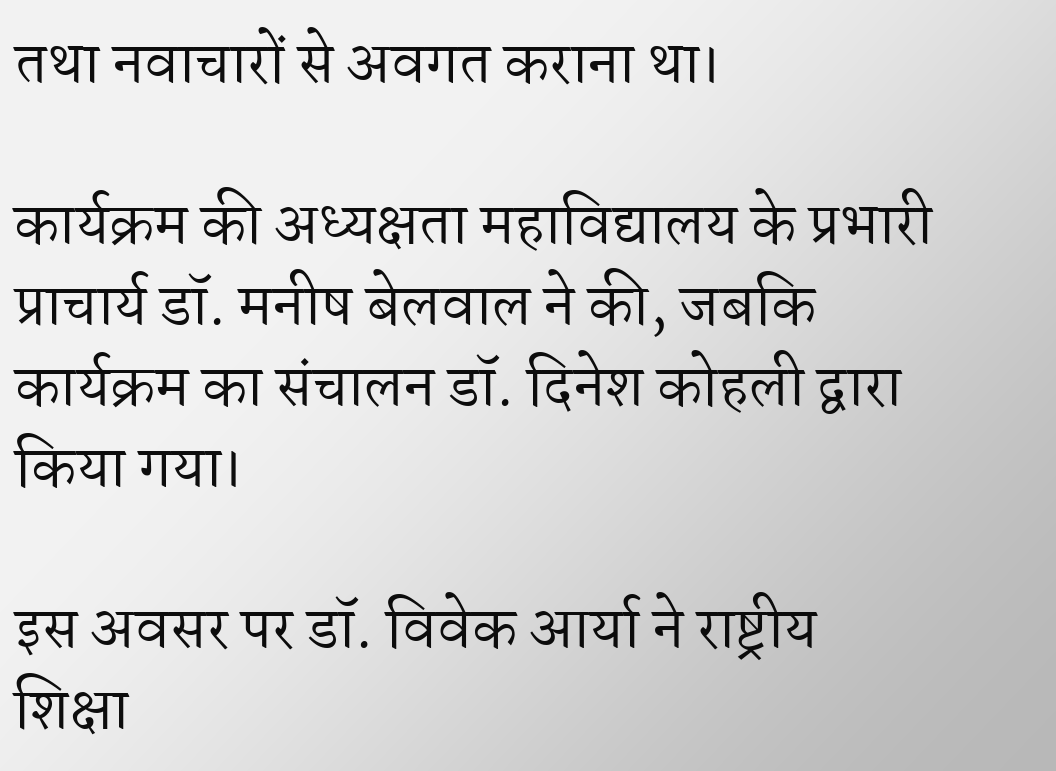तथा नवाचारों से अवगत कराना था।

कार्यक्रम की अध्यक्षता महाविद्यालय के प्रभारी प्राचार्य डॉ. मनीष बेलवाल ने की, जबकि कार्यक्रम का संचालन डॉ. दिनेश कोहली द्वारा किया गया।

इस अवसर पर डॉ. विवेक आर्या ने राष्ट्रीय शिक्षा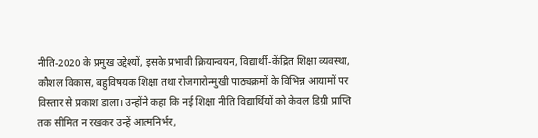नीति-2020 के प्रमुख उद्देश्यों, इसके प्रभावी क्रियान्वयन, विद्यार्थी-केंद्रित शिक्षा व्यवस्था, कौशल विकास, बहुविषयक शिक्षा तथा रोजगारोन्मुखी पाठ्यक्रमों के विभिन्न आयामों पर विस्तार से प्रकाश डाला। उन्होंने कहा कि नई शिक्षा नीति विद्यार्थियों को केवल डिग्री प्राप्ति तक सीमित न रखकर उन्हें आत्मनिर्भर,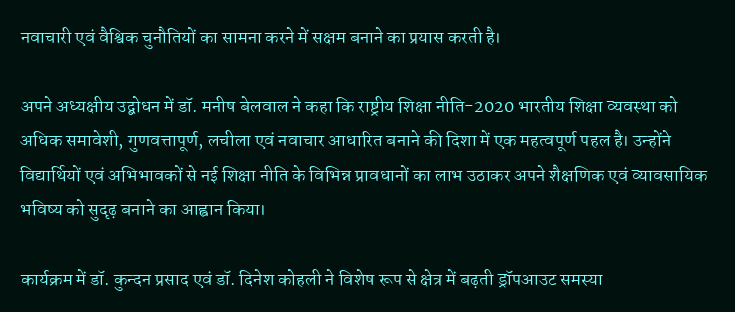नवाचारी एवं वैश्विक चुनौतियों का सामना करने में सक्षम बनाने का प्रयास करती है।

अपने अध्यक्षीय उद्बोधन में डॉ. मनीष बेलवाल ने कहा कि राष्ट्रीय शिक्षा नीति-2020 भारतीय शिक्षा व्यवस्था को अधिक समावेशी, गुणवत्तापूर्ण, लचीला एवं नवाचार आधारित बनाने की दिशा में एक महत्वपूर्ण पहल है। उन्होंने विद्यार्थियों एवं अभिभावकों से नई शिक्षा नीति के विभिन्न प्रावधानों का लाभ उठाकर अपने शैक्षणिक एवं व्यावसायिक भविष्य को सुदृढ़ बनाने का आह्वान किया।

कार्यक्रम में डॉ. कुन्दन प्रसाद एवं डॉ. दिनेश कोहली ने विशेष रूप से क्षेत्र में बढ़ती ड्रॉपआउट समस्या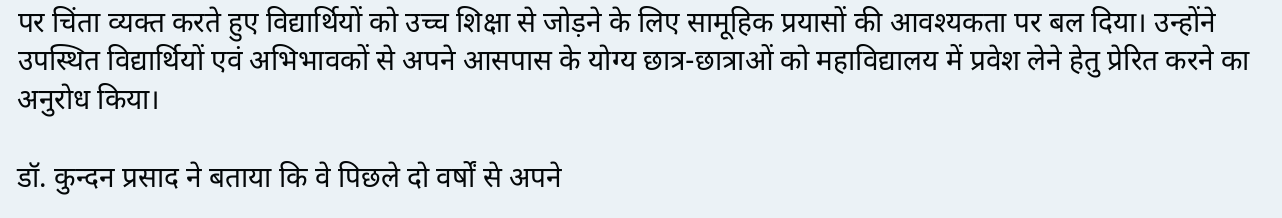पर चिंता व्यक्त करते हुए विद्यार्थियों को उच्च शिक्षा से जोड़ने के लिए सामूहिक प्रयासों की आवश्यकता पर बल दिया। उन्होंने उपस्थित विद्यार्थियों एवं अभिभावकों से अपने आसपास के योग्य छात्र-छात्राओं को महाविद्यालय में प्रवेश लेने हेतु प्रेरित करने का अनुरोध किया।

डॉ. कुन्दन प्रसाद ने बताया कि वे पिछले दो वर्षों से अपने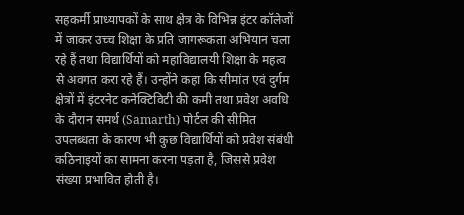सहकर्मी प्राध्यापकों के साथ क्षेत्र के विभिन्न इंटर कॉलेजों में जाकर उच्च शिक्षा के प्रति जागरूकता अभियान चला रहे हैं तथा विद्यार्थियों को महाविद्यालयी शिक्षा के महत्व से अवगत करा रहे हैं। उन्होंने कहा कि सीमांत एवं दुर्गम क्षेत्रों में इंटरनेट कनेक्टिविटी की कमी तथा प्रवेश अवधि के दौरान समर्थ (Samarth) पोर्टल की सीमित उपलब्धता के कारण भी कुछ विद्यार्थियों को प्रवेश संबंधी कठिनाइयों का सामना करना पड़ता है, जिससे प्रवेश संख्या प्रभावित होती है।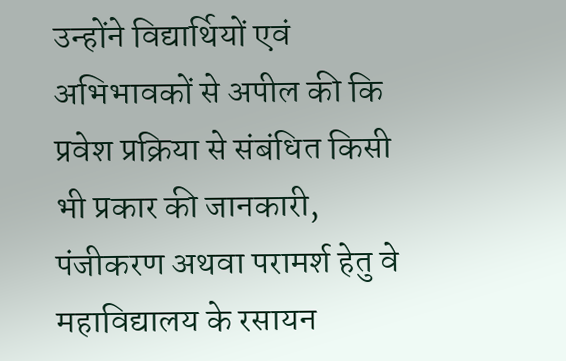उन्होंने विद्यार्थियों एवं अभिभावकों से अपील की कि प्रवेश प्रक्रिया से संबंधित किसी भी प्रकार की जानकारी, पंजीकरण अथवा परामर्श हेतु वे महाविद्यालय के रसायन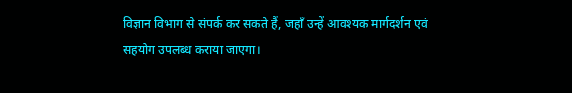विज्ञान विभाग से संपर्क कर सकते हैं, जहाँ उन्हें आवश्यक मार्गदर्शन एवं सहयोग उपलब्ध कराया जाएगा।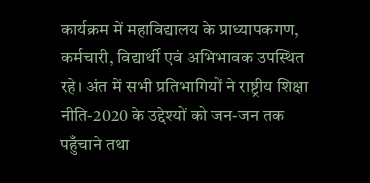कार्यक्रम में महाविद्यालय के प्राध्यापकगण, कर्मचारी, विद्यार्थी एवं अभिभावक उपस्थित रहे। अंत में सभी प्रतिभागियों ने राष्ट्रीय शिक्षा नीति-2020 के उद्देश्यों को जन-जन तक पहुँचाने तथा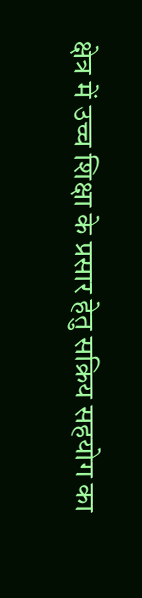क्षेत्र में उच्च शिक्षा के प्रसार हेतु सक्रिय सहयोग का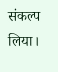संकल्प लिया।